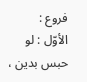فروع :
الأوّل : لو حبس بدين ،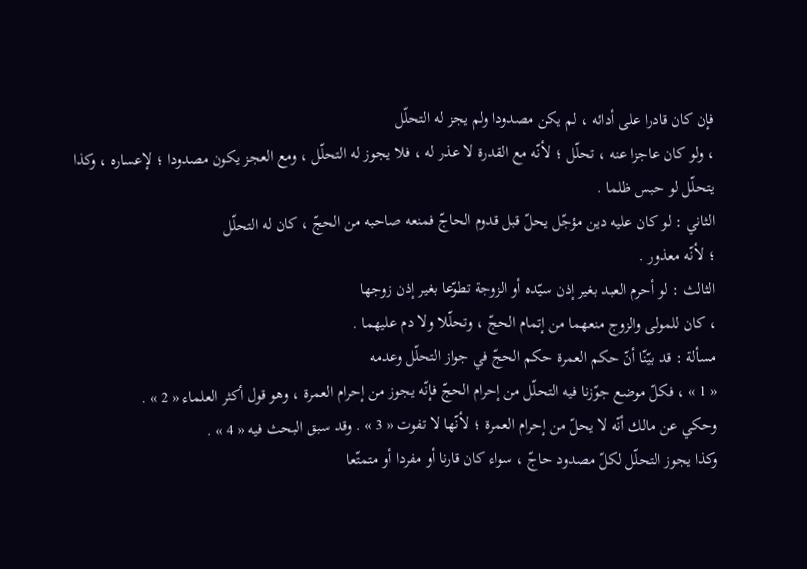فإن كان قادرا على أدائه ، لم يكن مصدودا ولم يجز له التحلّل
، ولو كان عاجزا عنه ، تحلّل ؛ لأنّه مع القدرة لا عذر له ، فلا يجوز له التحلّل ، ومع العجز يكون مصدودا ؛ لإعساره ، وكذا يتحلّل لو حبس ظلما .
الثاني : لو كان عليه دين مؤجّل يحلّ قبل قدوم الحاجّ فمنعه صاحبه من الحجّ ، كان له التحلّل
؛ لأنّه معذور .
الثالث : لو أحرم العبد بغير إذن سيّده أو الزوجة تطوّعا بغير إذن زوجها
، كان للمولى والزوج منعهما من إتمام الحجّ ، وتحلّلا ولا دم عليهما .
مسألة : قد بيّنّا أنّ حكم العمرة حكم الحجّ في جواز التحلّل وعدمه
« 1 » ، فكلّ موضع جوّزنا فيه التحلّل من إحرام الحجّ فإنّه يجوز من إحرام العمرة ، وهو قول أكثر العلماء « 2 » .
وحكي عن مالك أنّه لا يحلّ من إحرام العمرة ؛ لأنّها لا تفوت « 3 » . وقد سبق البحث فيه « 4 » .
وكذا يجوز التحلّل لكلّ مصدود حاجّ ، سواء كان قارنا أو مفردا أو متمتّعا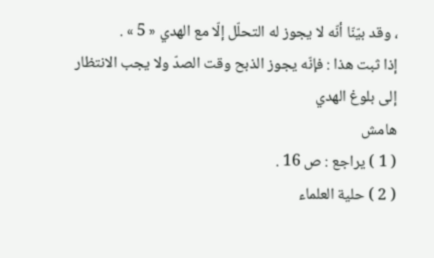، وقد بيّنّا أنّه لا يجوز له التحلّل إلّا مع الهدي « 5 » .
إذا ثبت هذا : فإنّه يجوز الذبح وقت الصدّ ولا يجب الانتظار إلى بلوغ الهدي
هامش
( 1 ) يراجع : ص 16 .
( 2 ) حلية العلماء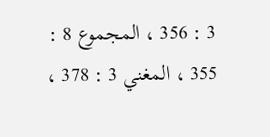3 : 356 ، المجموع 8 : 355 ، المغني 3 : 378 ،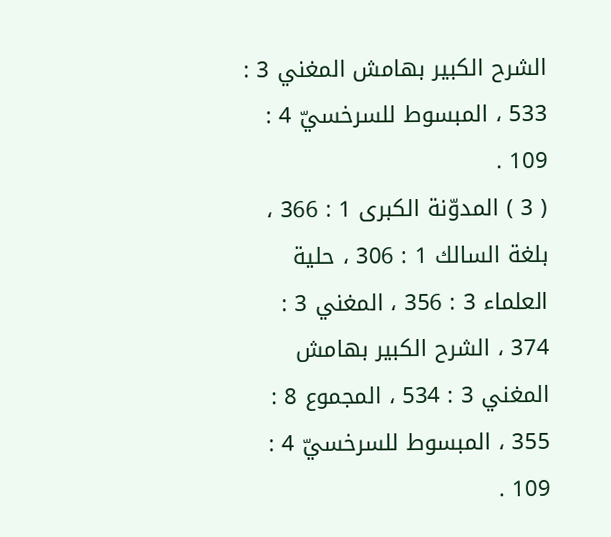الشرح الكبير بهامش المغني 3 : 533 ، المبسوط للسرخسيّ 4 : 109 .
( 3 ) المدوّنة الكبرى 1 : 366 ، بلغة السالك 1 : 306 ، حلية العلماء 3 : 356 ، المغني 3 : 374 ، الشرح الكبير بهامش المغني 3 : 534 ، المجموع 8 : 355 ، المبسوط للسرخسيّ 4 : 109 .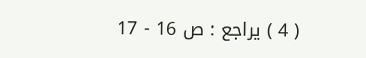( 4 ) يراجع : ص 16 - 17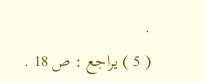.
( 5 ) يراجع : ص 18 .